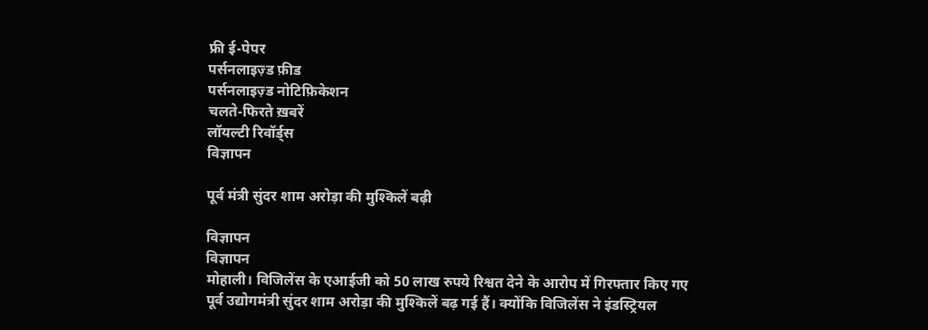फ्री ई-पेपर
पर्सनलाइज़्ड फ़ीड
पर्सनलाइज़्ड नोटिफ़िकेशन
चलते-फिरते ख़बरें
लॉयल्टी रिवॉर्ड्स
विज्ञापन

पूर्व मंत्री सुंदर शाम अरोड़ा की मुश्किलें बढ़ी

विज्ञापन
विज्ञापन
मोहाली। विजिलेंस के एआईजी को 50 लाख रुपये रिश्वत देने के आरोप में गिरफ्तार किए गए पूर्व उद्योगमंत्री सुंदर शाम अरोड़ा की मुश्किलें बढ़ गई हैं। क्योंकि विजिलेंस ने इंडस्ट्रियल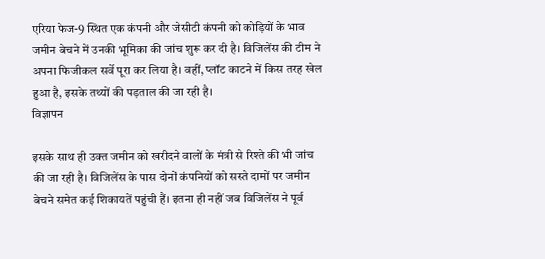एरिया फेज-9 स्थित एक कंपनी और जेसीटी कंपनी को कोड़ियों के भाव जमीन बेचने में उनकी भूमिका की जांच शुरू कर दी है। विजिलेंस की टीम ने अपना फिजीकल सर्वे पूरा कर लिया है। वहीं, प्लॉट काटने में किस तरह खेल हुआ है, इसके तथ्यों की पड़ताल की जा रही है।
विज्ञापन

इसके साथ ही उक्त जमीन को खरीदने वालों के मंत्री से रिश्ते की भी जांच की जा रही है। विजिलेंस के पास दोनों कंपनियों को सस्ते दामों पर जमीन बेचने समेत कई शिकायतें पहुंची हैं। इतना ही नहीं जब विजिलेंस ने पूर्व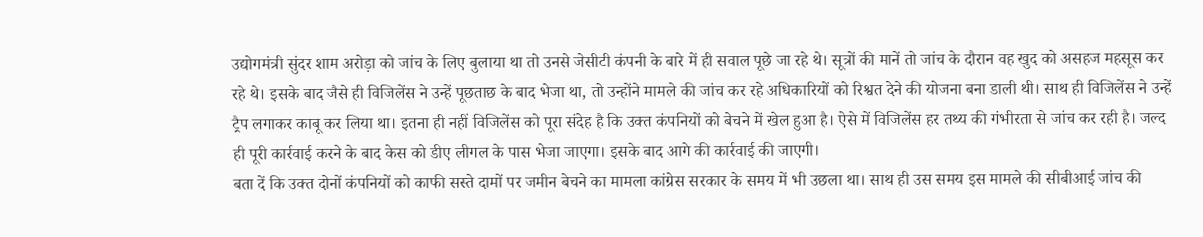उद्योगमंत्री सुंदर शाम अरोड़ा को जांच के लिए बुलाया था तो उनसे जेसीटी कंपनी के बारे में ही सवाल पूछे जा रहे थे। सूत्रों की मानें तो जांच के दौरान वह खुद को असहज महसूस कर रहे थे। इसके बाद जैसे ही विजिलेंस ने उन्हें पूछताछ के बाद भेजा था, तो उन्होंने मामले की जांच कर रहे अधिकारियों को रिश्वत देने की योजना बना डाली थी। साथ ही विजिलेंस ने उन्हें ट्रैप लगाकर काबू कर लिया था। इतना ही नहीं विजिलेंस को पूरा संदेह है कि उक्त कंपनियों को बेचने में खेल हुआ है। ऐसे में विजिलेंस हर तथ्य की गंभीरता से जांच कर रही है। जल्द ही पूरी कार्रवाई करने के बाद केस को डीए लीगल के पास भेजा जाएगा। इसके बाद आगे की कार्रवाई की जाएगी।
बता दें कि उक्त दोनों कंपनियों को काफी सस्ते दामों पर जमीन बेचने का मामला कांग्रेस सरकार के समय में भी उछला था। साथ ही उस समय इस मामले की सीबीआई जांच की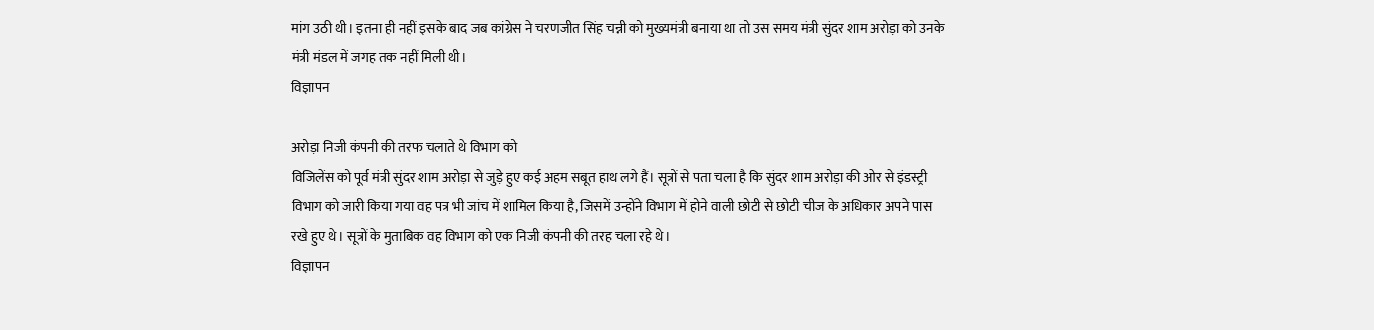मांग उठी थी। इतना ही नहीं इसके बाद जब कांग्रेस ने चरणजीत सिंह चन्नी को मुख्यमंत्री बनाया था तो उस समय मंत्री सुंदर शाम अरोड़ा को उनके मंत्री मंडल में जगह तक नहीं मिली थी।
विज्ञापन

अरोड़ा निजी कंपनी की तरफ चलाते थे विभाग को
विजिलेंस को पूर्व मंत्री सुंदर शाम अरोड़ा से जुड़े हुए कई अहम सबूत हाथ लगे हैं। सूत्रों से पता चला है कि सुंदर शाम अरोड़ा की ओर से इंडस्ट्री विभाग को जारी किया गया वह पत्र भी जांच में शामिल किया है, जिसमें उन्होंने विभाग में होने वाली छोटी से छोटी चीज के अधिकार अपने पास रखे हुए थे। सूत्रों के मुताबिक वह विभाग को एक निजी कंपनी की तरह चला रहे थे।
विज्ञापन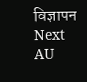विज्ञापन
Next
AU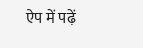ऐप में पढ़ें